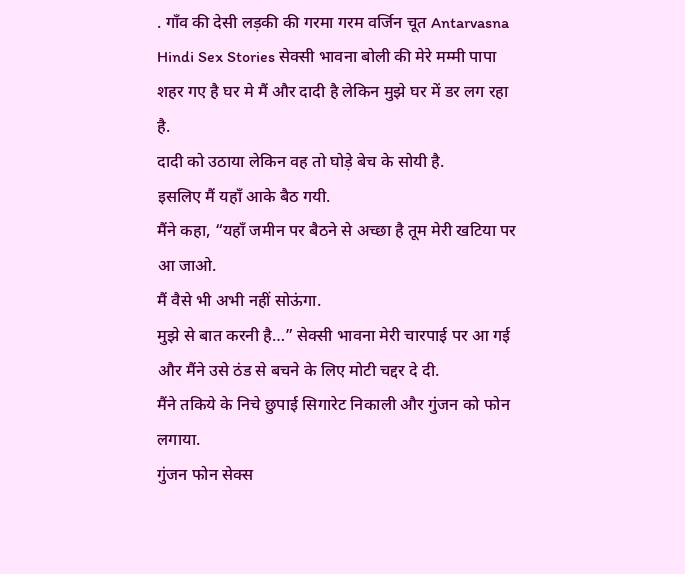. गाँव की देसी लड़की की गरमा गरम वर्जिन चूत Antarvasna Hindi Sex Stories सेक्सी भावना बोली की मेरे मम्मी पापा शहर गए है घर मे मैं और दादी है लेकिन मुझे घर में डर लग रहा है.
दादी को उठाया लेकिन वह तो घोड़े बेच के सोयी है.
इसलिए मैं यहाँ आके बैठ गयी.
मैंने कहा, “यहाँ जमीन पर बैठने से अच्छा है तूम मेरी खटिया पर आ जाओ.
मैं वैसे भी अभी नहीं सोऊंगा.
मुझे से बात करनी है…” सेक्सी भावना मेरी चारपाई पर आ गई और मैंने उसे ठंड से बचने के लिए मोटी चद्दर दे दी.
मैंने तकिये के निचे छुपाई सिगारेट निकाली और गुंजन को फोन लगाया.
गुंजन फोन सेक्स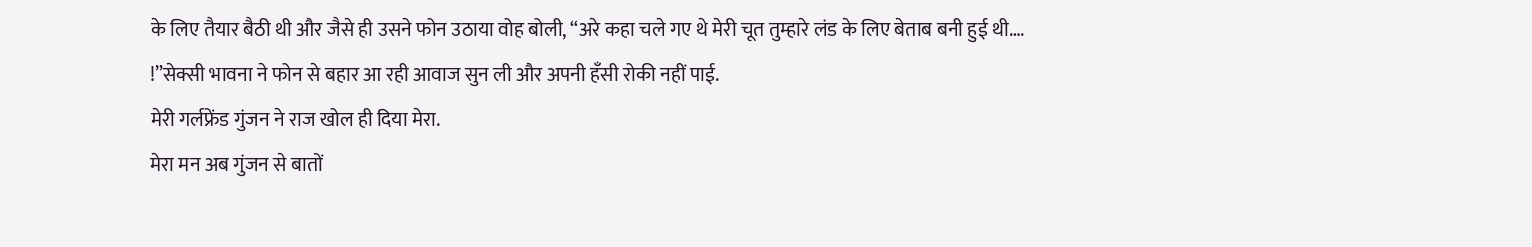के लिए तैयार बैठी थी और जैसे ही उसने फोन उठाया वोह बोली, “अरे कहा चले गए थे मेरी चूत तुम्हारे लंड के लिए बेताब बनी हुई थी….
!”सेक्सी भावना ने फोन से बहार आ रही आवाज सुन ली और अपनी हँसी रोकी नहीं पाई.
मेरी गर्लफ्रेंड गुंजन ने राज खोल ही दिया मेरा.
मेरा मन अब गुंजन से बातों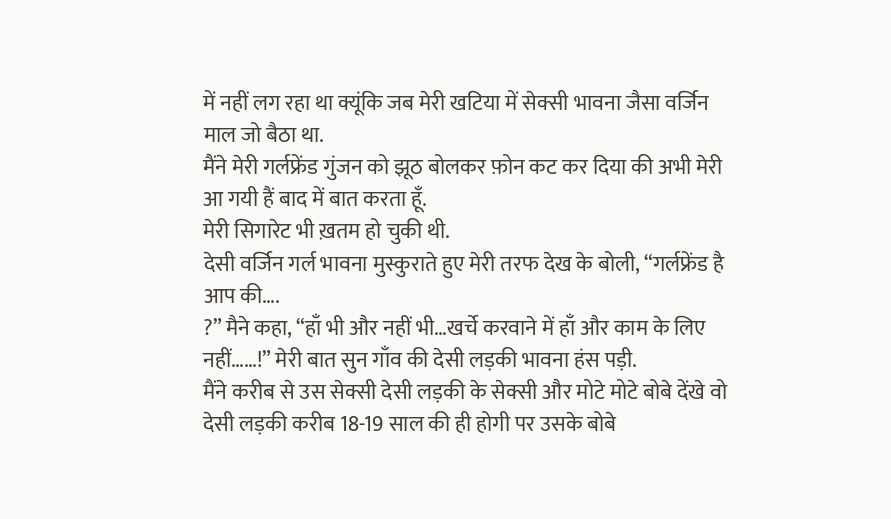में नहीं लग रहा था क्यूंकि जब मेरी खटिया में सेक्सी भावना जैसा वर्जिन माल जो बैठा था.
मैंने मेरी गर्लफ्रेंड गुंजन को झूठ बोलकर फ़ोन कट कर दिया की अभी मेरी आ गयी हैं बाद में बात करता हूँ.
मेरी सिगारेट भी ख़तम हो चुकी थी.
देसी वर्जिन गर्ल भावना मुस्कुराते हुए मेरी तरफ देख के बोली, “गर्लफ्रेंड है आप की….
?” मैने कहा, “हाँ भी और नहीं भी…खर्चे करवाने में हाँ और काम के लिए नहीं……!” मेरी बात सुन गाँव की देसी लड़की भावना हंस पड़ी.
मैंने करीब से उस सेक्सी देसी लड़की के सेक्सी और मोटे मोटे बोबे देंखे वो देसी लड़की करीब 18-19 साल की ही होगी पर उसके बोबे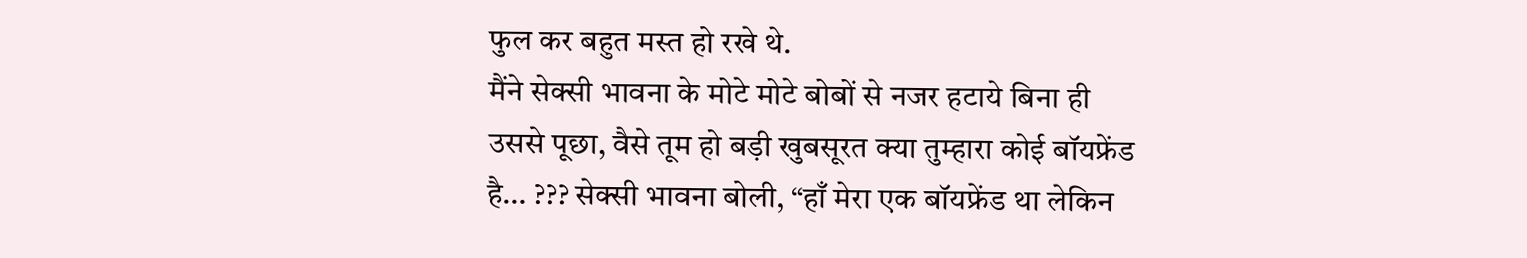फुल कर बहुत मस्त हो रखे थे.
मैंने सेक्सी भावना के मोटे मोटे बोबों से नजर हटाये बिना ही उससे पूछा, वैसे तूम हो बड़ी खुबसूरत क्या तुम्हारा कोई बॉयफ्रेंड है… ??? सेक्सी भावना बोली, “हाँ मेरा एक बॉयफ्रेंड था लेकिन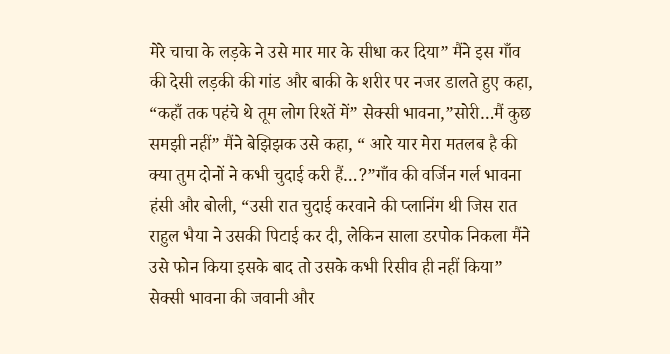मेरे चाचा के लड़के ने उसे मार मार के सीधा कर दिया” मैंने इस गाँव की देसी लड़की की गांड और बाकी के शरीर पर नजर डालते हुए कहा, “कहाँ तक पहंचे थे तूम लोग रिश्तें में” सेक्सी भावना,”सोरी…मैं कुछ समझी नहीं” मैंने बेझिझक उसे कहा, “ आरे यार मेरा मतलब है की क्या तुम दोनों ने कभी चुदाई करी हैं…?”गाँव की वर्जिन गर्ल भावना हंसी और बोली, “उसी रात चुदाई करवाने की प्लानिंग थी जिस रात राहुल भैया ने उसकी पिटाई कर दी, लेकिन साला डरपोक निकला मैंने उसे फोन किया इसके बाद तो उसके कभी रिसीव ही नहीं किया” सेक्सी भावना की जवानी और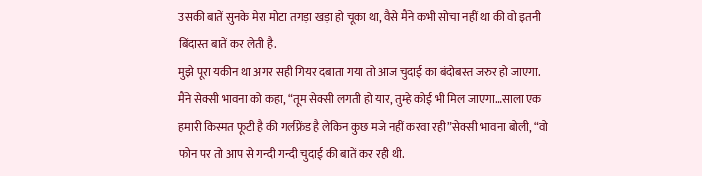उसकी बातें सुनके मेरा मोटा तगड़ा खड़ा हो चूका था, वैसे मैंने कभी सोचा नहीं था की वो इतनी बिंदास्त बातें कर लेती है.
मुझे पूरा यकीन था अगर सही गियर दबाता गया तो आज चुदाई का बंदोबस्त जरुर हो जाएगा.
मैंने सेक्सी भावना को कहा, “तूम सेक्सी लगती हो यार, तुम्हे कोई भी मिल जाएगा…साला एक हमारी किस्मत फूटी है की गर्लफ्रेंड है लेकिन कुछ मजे नहीं करवा रही”सेक्सी भावना बोली, “वो फोन पर तो आप से गन्दी गन्दी चुदाई की बातें कर रही थी.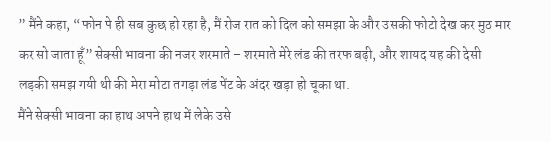” मैंने कहा, “फोन पे ही सब कुछ हो रहा है, मैं रोज रात को दिल को समझा के और उसकी फोटो देख कर मुठ मार कर सो जाता हूँ” सेक्सी भावना की नजर शरमाते – शरमाते मेरे लंड की तरफ बढ़ी, और शायद यह की देसी लड़की समझ गयी थी की मेरा मोटा तगड़ा लंड पेंट के अंदर खड़ा हो चूका था.
मैंने सेक्सी भावना का हाथ अपने हाथ में लेके उसे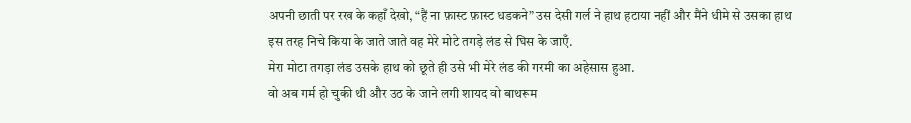अपनी छाती पर रख के कहाँ देखो, “हैं ना फ़ास्ट फ़ास्ट धडकने” उस देसी गर्ल ने हाथ हटाया नहीं और मैंने धीमे से उसका हाथ इस तरह निचे किया के जाते जाते वह मेरे मोटे तगड़े लंड से घिस के जाएँ.
मेरा मोटा तगड़ा लंड उसके हाथ को छूते ही उसे भी मेरे लंड की गरमी का अहेसास हुआ.
वो अब गर्म हो चुकी थी और उठ के जाने लगी शायद वो बाथरूम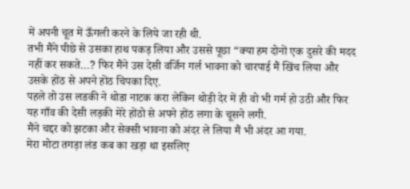में अपनी चूत में ऊँगली करने के लिये जा रही थी.
तभी मैंने पीछे से उसका हाथ पकड़ लिया और उससे पूछा “क्या हम दोनों एक दुसरे की मदद नहीं कर सकते…? फिर मैंने उस देसी वर्जिन गर्ल भावना को चारपाई मैं खिंच लिया और उसके होंठ से अपने होंठ चिपका दिए.
पहले तो उस लडकी ने थोडा नाटक करा लेकिन थोड़ी देर में ही वो भी गर्म हो उठी और फिर यह गाँव की देसी लड़की मेरे होंठो से अपने होंठ लगा के चूसने लगी.
मैंने चद्दर को झटका और सेक्सी भावना को अंदर ले लिया मैं भी अंदर आ गया.
मेरा मोटा तगड़ा लंड कब का खड़ा था इसलिए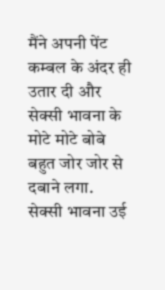मैंने अपनी पेंट कम्बल के अंदर ही उतार दी और सेक्सी भावना के मोटे मोटे बोबे बहुत जोर जोर से दबाने लगा.
सेक्सी भावना उई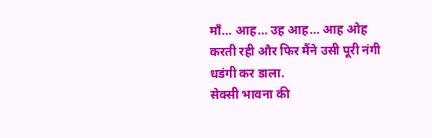माँ… आह… उह आह… आह ओह करती रही और फिर मैंने उसी पूरी नंगी धडंगी कर डाला.
सेक्सी भावना की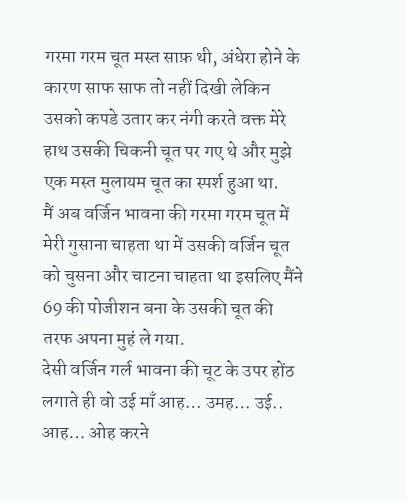गरमा गरम चूत मस्त साफ़ थी, अंधेरा होने के कारण साफ साफ तो नहीं दिखी लेकिन उसको कपडे उतार कर नंगी करते वक्त मेरे हाथ उसकी चिकनी चूत पर गए थे और मुझे एक मस्त मुलायम चूत का स्पर्श हुआ था.
मैं अब वर्जिन भावना की गरमा गरम चूत में मेरी गुसाना चाहता था में उसकी वर्जिन चूत को चुसना और चाटना चाहता था इसलिए मैंने 69 की पोजीशन बना के उसकी चूत की तरफ अपना मुहं ले गया.
देसी वर्जिन गर्ल भावना की चूट के उपर होंठ लगाते ही वो उई माँ आह… उमह… उई.. आह… ओह करने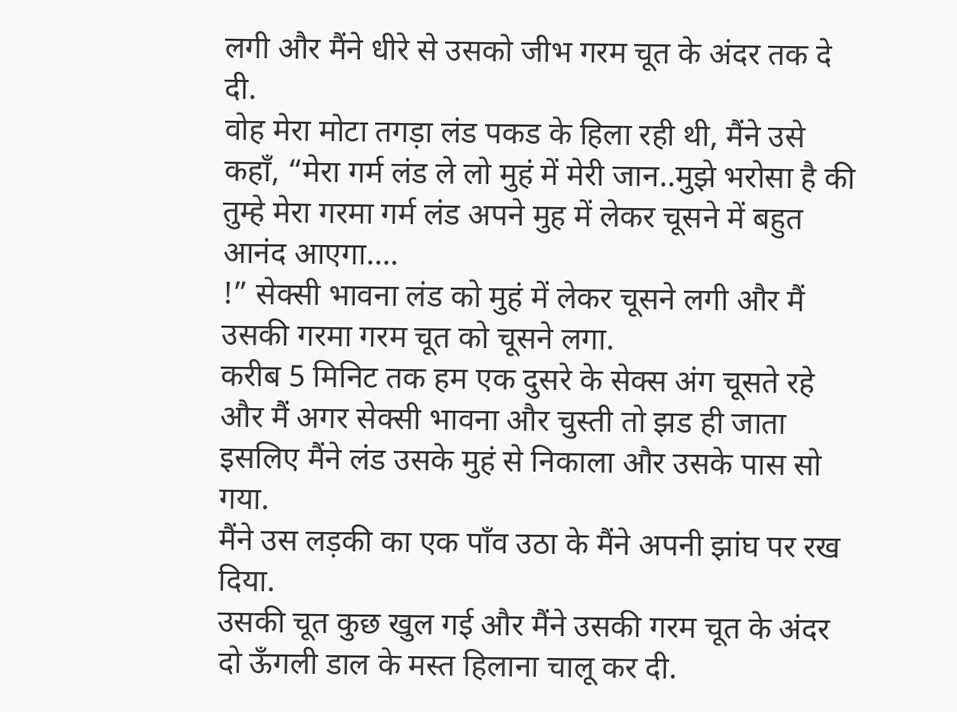लगी और मैंने धीरे से उसको जीभ गरम चूत के अंदर तक दे दी.
वोह मेरा मोटा तगड़ा लंड पकड के हिला रही थी, मैंने उसे कहाँ, “मेरा गर्म लंड ले लो मुहं में मेरी जान..मुझे भरोसा है की तुम्हे मेरा गरमा गर्म लंड अपने मुह में लेकर चूसने में बहुत आनंद आएगा….
!” सेक्सी भावना लंड को मुहं में लेकर चूसने लगी और मैं उसकी गरमा गरम चूत को चूसने लगा.
करीब 5 मिनिट तक हम एक दुसरे के सेक्स अंग चूसते रहे और मैं अगर सेक्सी भावना और चुस्ती तो झड ही जाता इसलिए मैंने लंड उसके मुहं से निकाला और उसके पास सो गया.
मैंने उस लड़की का एक पाँव उठा के मैंने अपनी झांघ पर रख दिया.
उसकी चूत कुछ खुल गई और मैंने उसकी गरम चूत के अंदर दो ऊँगली डाल के मस्त हिलाना चालू कर दी.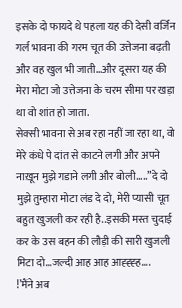इसके दो फायदे थे पहला यह की देसी वर्जिन गर्ल भावना की गरम चूत की उत्तेजना बढ़ती और वह खुल भी जाती…और दूसरा यह की मेरा मोटा जो उत्तेजना के चरम सीमा पर खड़ा था वो शांत हो जाता.
सेक्सी भावना से अब रहा नहीं जा रहा था, वो मेरे कंधे पे दांत से काटने लगी और अपने नाख़ून मुझे गडाने लगी और बोली…..”दे दो मुझे तुम्हारा मोटा लंड दे दो, मेरी प्यासी चूत बहुत खुजली कर रही है..इसकी मस्त चुदाई कर के उस बहन की लौड़ी की सारी खुजली मिटा दो…जल्दी आह आह आह्ह्ह्ह….
!’मैंने अब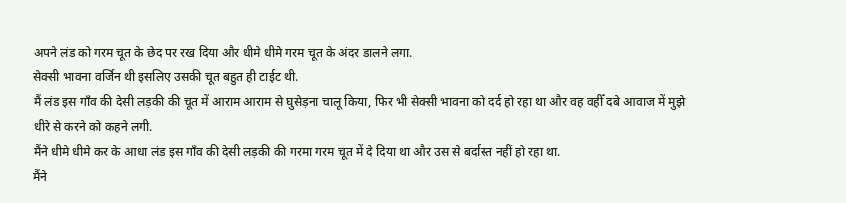अपने लंड को गरम चूत के छेद पर रख दिया और धीमे धीमे गरम चूत के अंदर डालने लगा.
सेक्सी भावना वर्जिन थी इसलिए उसकी चूत बहुत ही टाईट थी.
मैं लंड इस गाँव की देसी लड़की की चूत में आराम आराम से घुसेड़ना चालू किया, फिर भी सेक्सी भावना को दर्द हो रहा था और वह वहीँ दबे आवाज में मुझे धीरे से करने को कहने लगी.
मैंने धीमे धीमे कर के आधा लंड इस गाँव की देसी लड़की की गरमा गरम चूत में दे दिया था और उस से बर्दास्त नहीं हो रहा था.
मैंने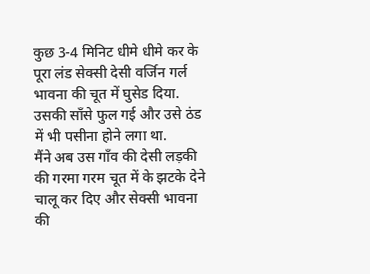कुछ 3-4 मिनिट धीमे धीमे कर के पूरा लंड सेक्सी देसी वर्जिन गर्ल भावना की चूत में घुसेड दिया.
उसकी साँसे फुल गई और उसे ठंड में भी पसीना होने लगा था.
मैंने अब उस गाँव की देसी लड़की की गरमा गरम चूत में के झटके देने चालू कर दिए और सेक्सी भावना की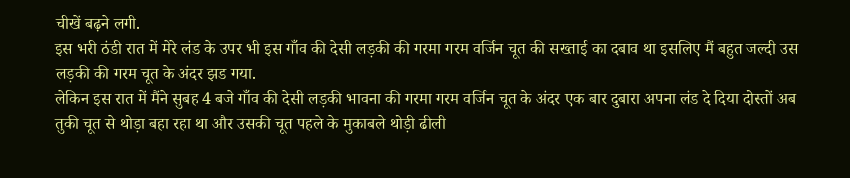चीखें बढ़ने लगी.
इस भरी ठंडी रात में मेरे लंड के उपर भी इस गाँव की देसी लड़की की गरमा गरम वर्जिन चूत की सख्ताई का दबाव था इसलिए मैं बहुत जल्दी उस लड़की की गरम चूत के अंदर झड गया.
लेकिन इस रात में मैंने सुबह 4 बजे गाँव की देसी लड़की भावना की गरमा गरम वर्जिन चूत के अंदर एक बार दुबारा अपना लंड दे दिया दोस्तों अब तुकी चूत से थोड़ा बहा रहा था और उसकी चूत पहले के मुकाबले थोड़ी ढीली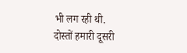भी लग रही थी.
दोस्तों हमारी दूसरी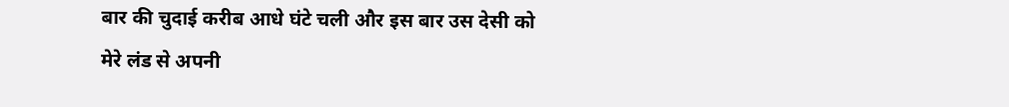बार की चुदाई करीब आधे घंटे चली और इस बार उस देसी को मेरे लंड से अपनी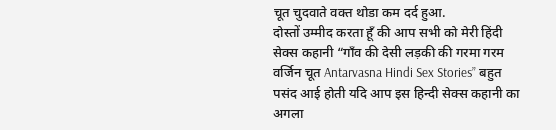चूत चुदवाते वक्त थोडा कम दर्द हुआ.
दोस्तों उम्मीद करता हूँ की आप सभी को मेरी हिंदी सेक्स कहानी “गाँव की देसी लड़की की गरमा गरम वर्जिन चूत Antarvasna Hindi Sex Stories” बहुत पसंद आई होती यदि आप इस हिन्दी सेक्स कहानी का अगला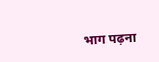भाग पढ़ना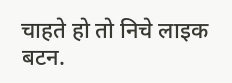चाहते हो तो निचे लाइक बटन.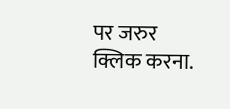पर जरुर क्लिक करना.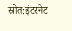स्रोत:इंटरनेट